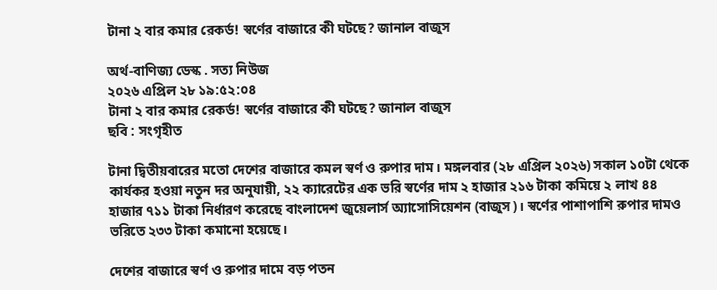টানা ২ বার কমার রেকর্ড! স্বর্ণের বাজারে কী ঘটছে? জানাল বাজুস

অর্থ-বাণিজ্য ডেস্ক . সত্য নিউজ
২০২৬ এপ্রিল ২৮ ১৯:৫২:০৪
টানা ২ বার কমার রেকর্ড! স্বর্ণের বাজারে কী ঘটছে? জানাল বাজুস
ছবি : সংগৃহীত

টানা দ্বিতীয়বারের মতো দেশের বাজারে কমল স্বর্ণ ও রুপার দাম। মঙ্গলবার (২৮ এপ্রিল ২০২৬) সকাল ১০টা থেকে কার্যকর হওয়া নতুন দর অনুযায়ী, ২২ ক্যারেটের এক ভরি স্বর্ণের দাম ২ হাজার ২১৬ টাকা কমিয়ে ২ লাখ ৪৪ হাজার ৭১১ টাকা নির্ধারণ করেছে বাংলাদেশ জুয়েলার্স অ্যাসোসিয়েশন (বাজুস)। স্বর্ণের পাশাপাশি রুপার দামও ভরিতে ২৩৩ টাকা কমানো হয়েছে।

দেশের বাজারে স্বর্ণ ও রুপার দামে বড় পতন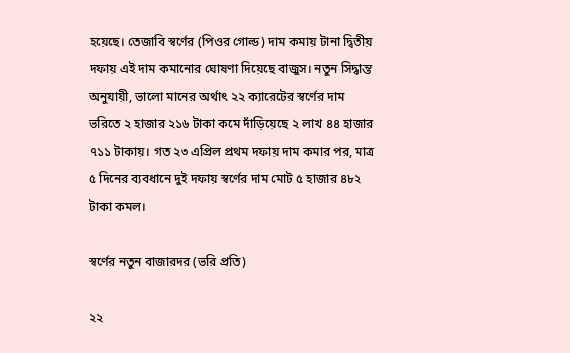হয়েছে। তেজাবি স্বর্ণের (পিওর গোল্ড) দাম কমায় টানা দ্বিতীয় দফায় এই দাম কমানোর ঘোষণা দিয়েছে বাজুস। নতুন সিদ্ধান্ত অনুযায়ী, ভালো মানের অর্থাৎ ২২ ক্যারেটের স্বর্ণের দাম ভরিতে ২ হাজার ২১৬ টাকা কমে দাঁড়িয়েছে ২ লাখ ৪৪ হাজার ৭১১ টাকায়। গত ২৩ এপ্রিল প্রথম দফায় দাম কমার পর, মাত্র ৫ দিনের ব্যবধানে দুই দফায় স্বর্ণের দাম মোট ৫ হাজার ৪৮২ টাকা কমল।

স্বর্ণের নতুন বাজারদর (ভরি প্রতি)

২২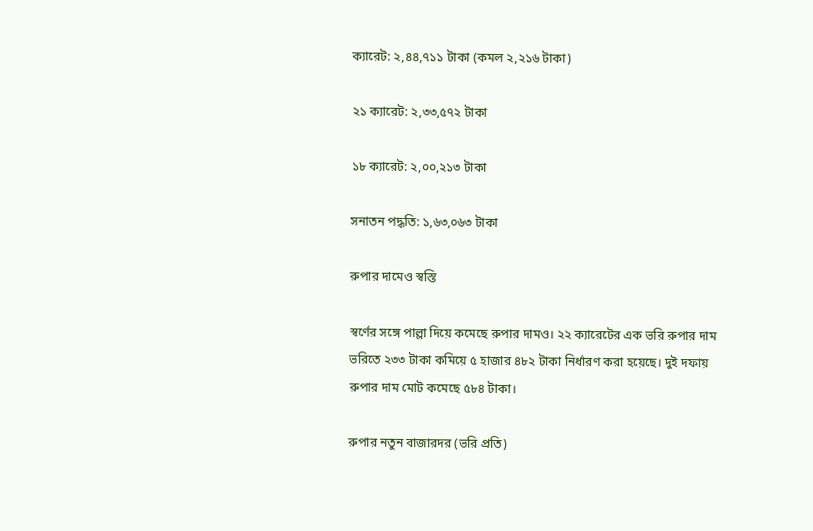ক্যারেট: ২,৪৪,৭১১ টাকা (কমল ২,২১৬ টাকা)

২১ ক্যারেট: ২,৩৩,৫৭২ টাকা

১৮ ক্যারেট: ২,০০,২১৩ টাকা

সনাতন পদ্ধতি: ১,৬৩,০৬৩ টাকা

রুপার দামেও স্বস্তি

স্বর্ণের সঙ্গে পাল্লা দিয়ে কমেছে রুপার দামও। ২২ ক্যারেটের এক ভরি রুপার দাম ভরিতে ২৩৩ টাকা কমিয়ে ৫ হাজার ৪৮২ টাকা নির্ধারণ করা হয়েছে। দুই দফায় রুপার দাম মোট কমেছে ৫৮৪ টাকা।

রুপার নতুন বাজারদর (ভরি প্রতি)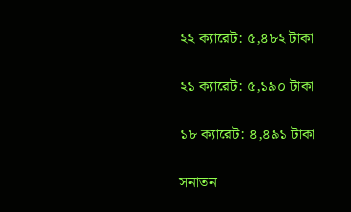২২ ক্যারেট: ৫,৪৮২ টাকা

২১ ক্যারেট: ৫,১৯০ টাকা

১৮ ক্যারেট: ৪,৪৯১ টাকা

সনাতন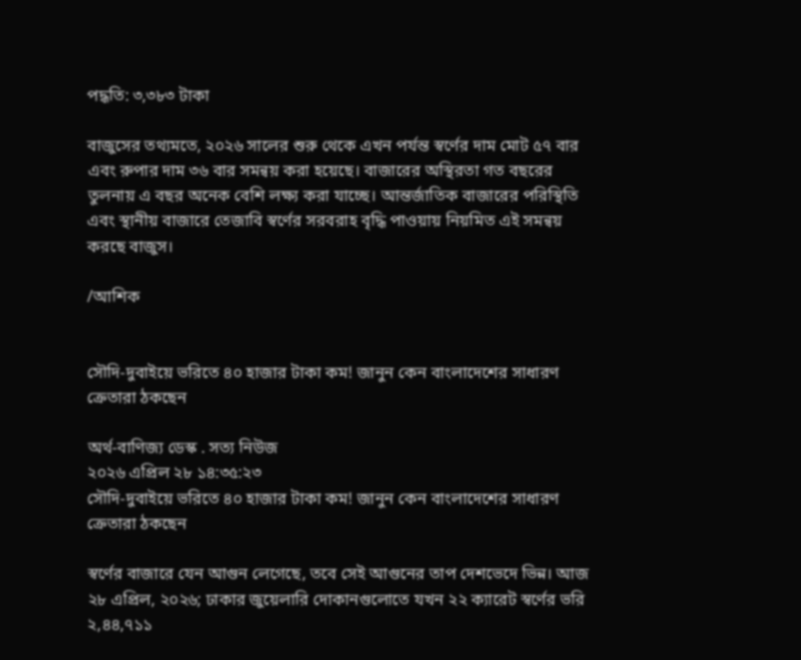পদ্ধতি: ৩,৩৮৩ টাকা

বাজুসের তথ্যমতে, ২০২৬ সালের শুরু থেকে এখন পর্যন্ত স্বর্ণের দাম মোট ৫৭ বার এবং রুপার দাম ৩৬ বার সমন্বয় করা হয়েছে। বাজারের অস্থিরতা গত বছরের তুলনায় এ বছর অনেক বেশি লক্ষ্য করা যাচ্ছে। আন্তর্জাতিক বাজারের পরিস্থিতি এবং স্থানীয় বাজারে তেজাবি স্বর্ণের সরবরাহ বৃদ্ধি পাওয়ায় নিয়মিত এই সমন্বয় করছে বাজুস।

/আশিক


সৌদি-দুবাইয়ে ভরিতে ৪০ হাজার টাকা কম! জানুন কেন বাংলাদেশের সাধারণ ক্রেতারা ঠকছেন

অর্থ-বাণিজ্য ডেস্ক . সত্য নিউজ
২০২৬ এপ্রিল ২৮ ১৪:৩৫:২৩
সৌদি-দুবাইয়ে ভরিতে ৪০ হাজার টাকা কম! জানুন কেন বাংলাদেশের সাধারণ ক্রেতারা ঠকছেন

স্বর্ণের বাজারে যেন আগুন লেগেছে, তবে সেই আগুনের তাপ দেশভেদে ভিন্ন। আজ ২৮ এপ্রিল, ২০২৬; ঢাকার জুয়েলারি দোকানগুলোতে যখন ২২ ক্যারেট স্বর্ণের ভরি ২,৪৪,৭১১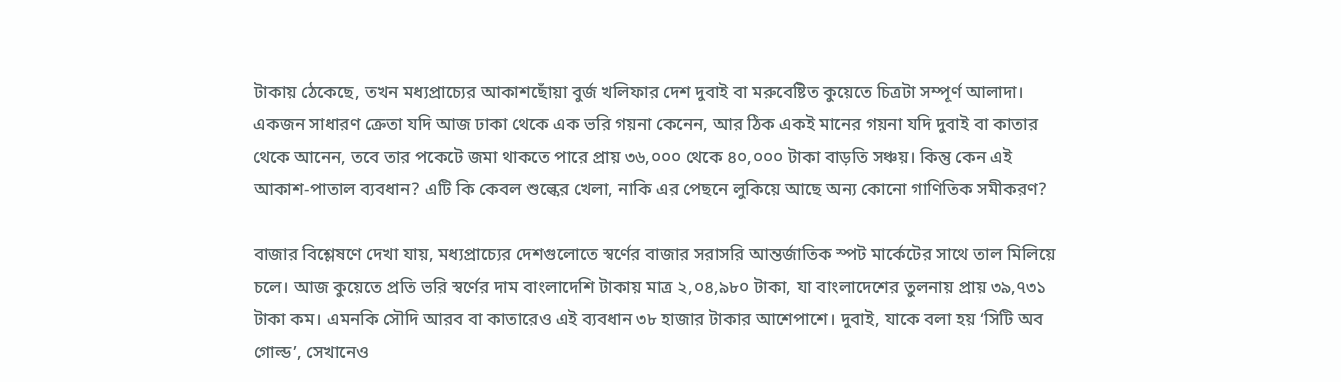টাকায় ঠেকেছে, তখন মধ্যপ্রাচ্যের আকাশছোঁয়া বুর্জ খলিফার দেশ দুবাই বা মরুবেষ্টিত কুয়েতে চিত্রটা সম্পূর্ণ আলাদা। একজন সাধারণ ক্রেতা যদি আজ ঢাকা থেকে এক ভরি গয়না কেনেন, আর ঠিক একই মানের গয়না যদি দুবাই বা কাতার থেকে আনেন, তবে তার পকেটে জমা থাকতে পারে প্রায় ৩৬,০০০ থেকে ৪০,০০০ টাকা বাড়তি সঞ্চয়। কিন্তু কেন এই আকাশ-পাতাল ব্যবধান? এটি কি কেবল শুল্কের খেলা, নাকি এর পেছনে লুকিয়ে আছে অন্য কোনো গাণিতিক সমীকরণ?

বাজার বিশ্লেষণে দেখা যায়, মধ্যপ্রাচ্যের দেশগুলোতে স্বর্ণের বাজার সরাসরি আন্তর্জাতিক স্পট মার্কেটের সাথে তাল মিলিয়ে চলে। আজ কুয়েতে প্রতি ভরি স্বর্ণের দাম বাংলাদেশি টাকায় মাত্র ২,০৪,৯৮০ টাকা, যা বাংলাদেশের তুলনায় প্রায় ৩৯,৭৩১ টাকা কম। এমনকি সৌদি আরব বা কাতারেও এই ব্যবধান ৩৮ হাজার টাকার আশেপাশে। দুবাই, যাকে বলা হয় ‘সিটি অব গোল্ড’, সেখানেও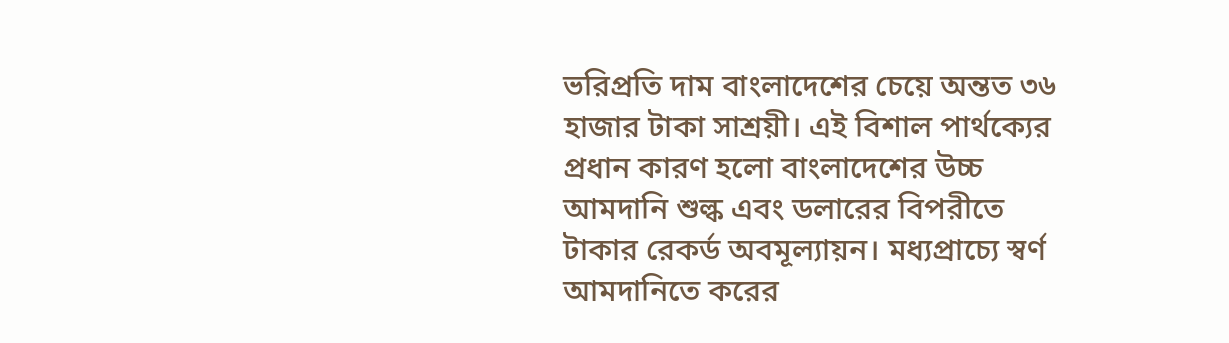ভরিপ্রতি দাম বাংলাদেশের চেয়ে অন্তত ৩৬ হাজার টাকা সাশ্রয়ী। এই বিশাল পার্থক্যের প্রধান কারণ হলো বাংলাদেশের উচ্চ আমদানি শুল্ক এবং ডলারের বিপরীতে টাকার রেকর্ড অবমূল্যায়ন। মধ্যপ্রাচ্যে স্বর্ণ আমদানিতে করের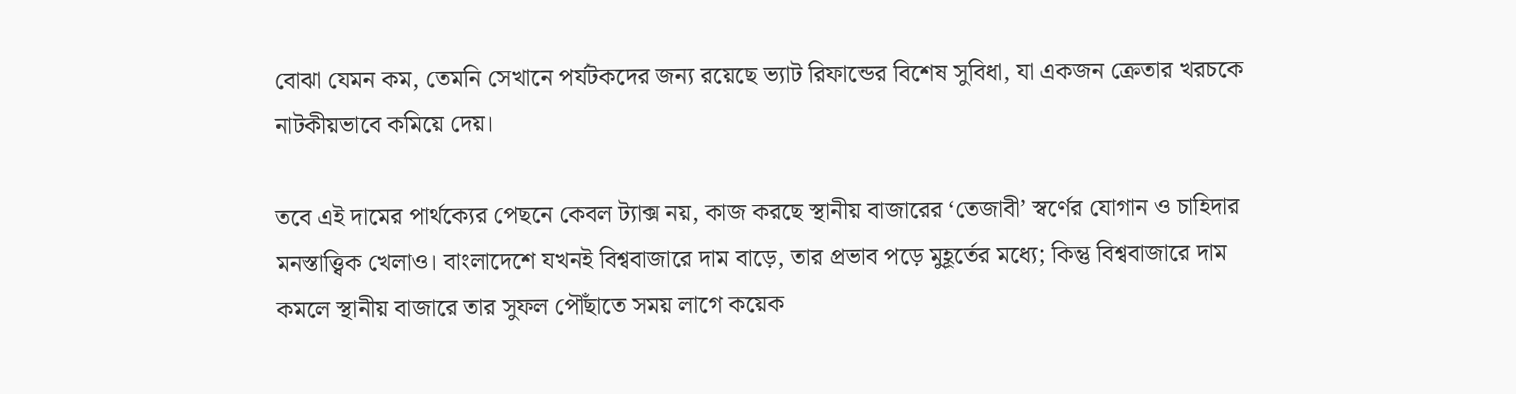বোঝা যেমন কম, তেমনি সেখানে পর্যটকদের জন্য রয়েছে ভ্যাট রিফান্ডের বিশেষ সুবিধা, যা একজন ক্রেতার খরচকে নাটকীয়ভাবে কমিয়ে দেয়।

তবে এই দামের পার্থক্যের পেছনে কেবল ট্যাক্স নয়, কাজ করছে স্থানীয় বাজারের ‘তেজাবী’ স্বর্ণের যোগান ও চাহিদার মনস্তাত্ত্বিক খেলাও। বাংলাদেশে যখনই বিশ্ববাজারে দাম বাড়ে, তার প্রভাব পড়ে মুহূর্তের মধ্যে; কিন্তু বিশ্ববাজারে দাম কমলে স্থানীয় বাজারে তার সুফল পৌঁছাতে সময় লাগে কয়েক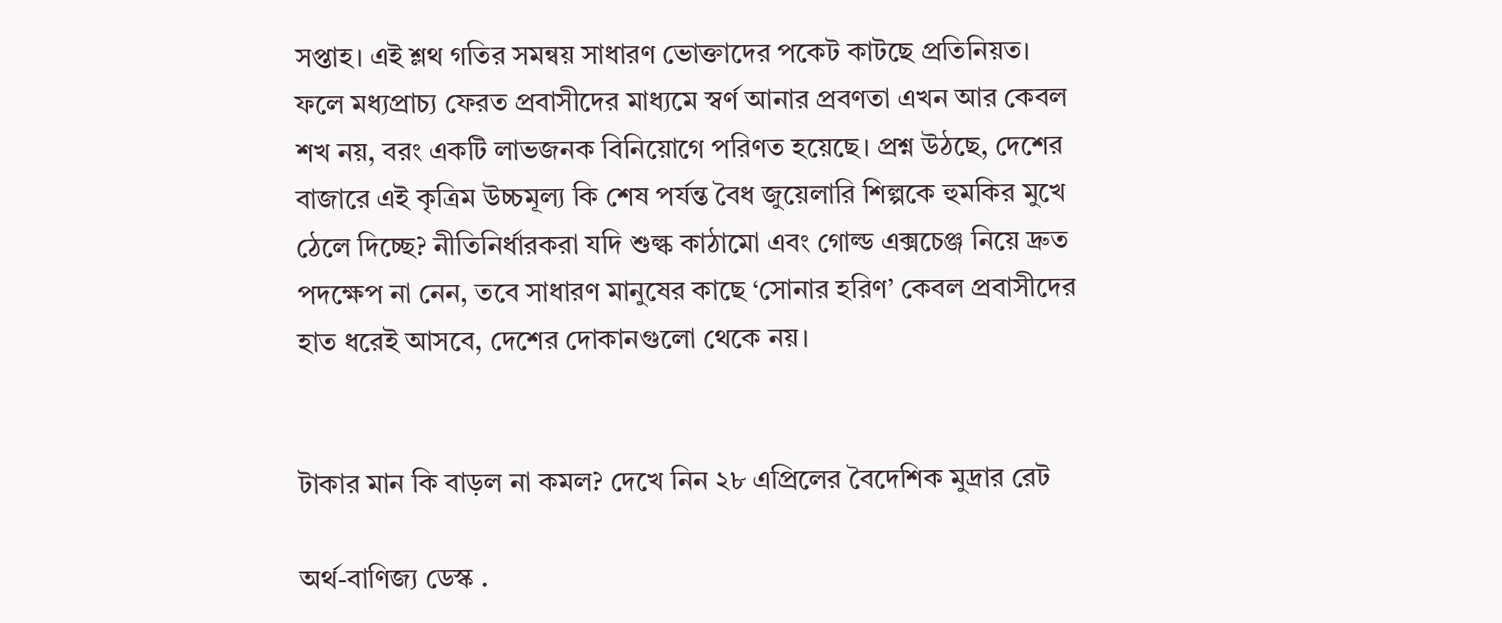সপ্তাহ। এই শ্লথ গতির সমন্বয় সাধারণ ভোক্তাদের পকেট কাটছে প্রতিনিয়ত। ফলে মধ্যপ্রাচ্য ফেরত প্রবাসীদের মাধ্যমে স্বর্ণ আনার প্রবণতা এখন আর কেবল শখ নয়, বরং একটি লাভজনক বিনিয়োগে পরিণত হয়েছে। প্রশ্ন উঠছে, দেশের বাজারে এই কৃত্রিম উচ্চমূল্য কি শেষ পর্যন্ত বৈধ জুয়েলারি শিল্পকে হুমকির মুখে ঠেলে দিচ্ছে? নীতিনির্ধারকরা যদি শুল্ক কাঠামো এবং গোল্ড এক্সচেঞ্জ নিয়ে দ্রুত পদক্ষেপ না নেন, তবে সাধারণ মানুষের কাছে ‘সোনার হরিণ’ কেবল প্রবাসীদের হাত ধরেই আসবে, দেশের দোকানগুলো থেকে নয়।


টাকার মান কি বাড়ল না কমল? দেখে নিন ২৮ এপ্রিলের বৈদেশিক মুদ্রার রেট

অর্থ-বাণিজ্য ডেস্ক .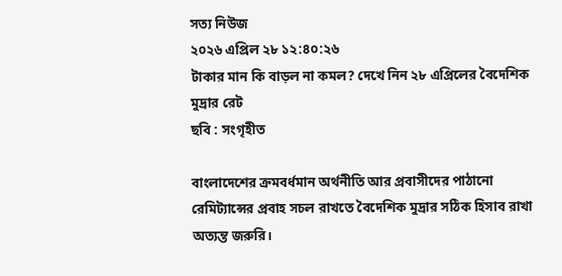সত্য নিউজ
২০২৬ এপ্রিল ২৮ ১২:৪০:২৬
টাকার মান কি বাড়ল না কমল? দেখে নিন ২৮ এপ্রিলের বৈদেশিক মুদ্রার রেট
ছবি : সংগৃহীত

বাংলাদেশের ক্রমবর্ধমান অর্থনীতি আর প্রবাসীদের পাঠানো রেমিট্যান্সের প্রবাহ সচল রাখতে বৈদেশিক মুদ্রার সঠিক হিসাব রাখা অত্যন্ত জরুরি।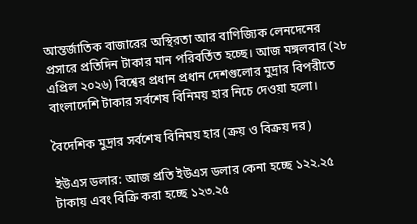আন্তর্জাতিক বাজারের অস্থিরতা আর বাণিজ্যিক লেনদেনের প্রসারে প্রতিদিন টাকার মান পরিবর্তিত হচ্ছে। আজ মঙ্গলবার (২৮ এপ্রিল ২০২৬) বিশ্বের প্রধান প্রধান দেশগুলোর মুদ্রার বিপরীতে বাংলাদেশি টাকার সর্বশেষ বিনিময় হার নিচে দেওয়া হলো।

বৈদেশিক মুদ্রার সর্বশেষ বিনিময় হার (ক্রয় ও বিক্রয় দর)

ইউএস ডলার: আজ প্রতি ইউএস ডলার কেনা হচ্ছে ১২২.২৫ টাকায় এবং বিক্রি করা হচ্ছে ১২৩.২৫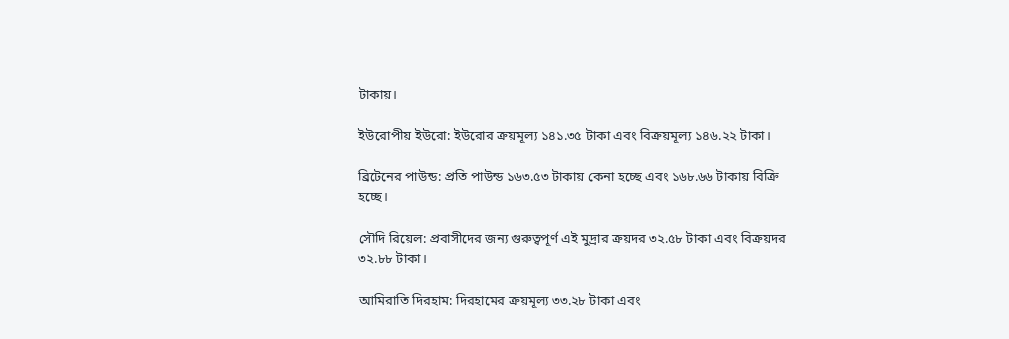টাকায়।

ইউরোপীয় ইউরো: ইউরোর ক্রয়মূল্য ১৪১.৩৫ টাকা এবং বিক্রয়মূল্য ১৪৬.২২ টাকা।

ব্রিটেনের পাউন্ড: প্রতি পাউন্ড ১৬৩.৫৩ টাকায় কেনা হচ্ছে এবং ১৬৮.৬৬ টাকায় বিক্রি হচ্ছে।

সৌদি রিয়েল: প্রবাসীদের জন্য গুরুত্বপূর্ণ এই মুদ্রার ক্রয়দর ৩২.৫৮ টাকা এবং বিক্রয়দর ৩২.৮৮ টাকা।

আমিরাতি দিরহাম: দিরহামের ক্রয়মূল্য ৩৩.২৮ টাকা এবং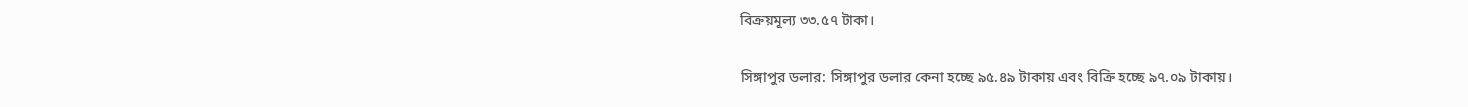বিক্রয়মূল্য ৩৩.৫৭ টাকা।

সিঙ্গাপুর ডলার: সিঙ্গাপুর ডলার কেনা হচ্ছে ৯৫.৪৯ টাকায় এবং বিক্রি হচ্ছে ৯৭.০৯ টাকায়।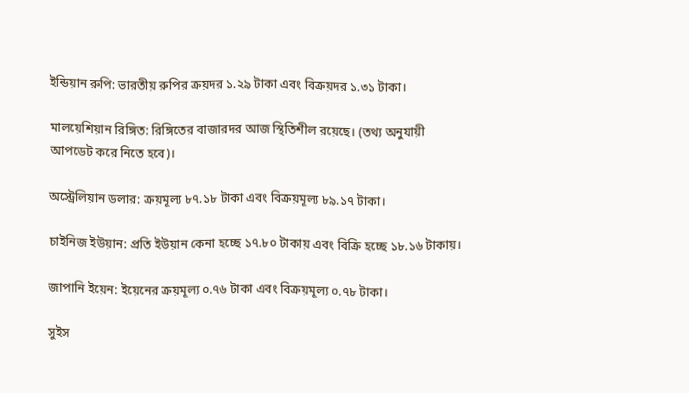ইন্ডিয়ান রুপি: ভারতীয় রুপির ক্রয়দর ১.২৯ টাকা এবং বিক্রয়দর ১.৩১ টাকা।

মালয়েশিয়ান রিঙ্গিত: রিঙ্গিতের বাজারদর আজ স্থিতিশীল রয়েছে। (তথ্য অনুযায়ী আপডেট করে নিতে হবে)।

অস্ট্রেলিয়ান ডলার: ক্রয়মূল্য ৮৭.১৮ টাকা এবং বিক্রয়মূল্য ৮৯.১৭ টাকা।

চাইনিজ ইউয়ান: প্রতি ইউয়ান কেনা হচ্ছে ১৭.৮০ টাকায় এবং বিক্রি হচ্ছে ১৮.১৬ টাকায়।

জাপানি ইয়েন: ইয়েনের ক্রয়মূল্য ০.৭৬ টাকা এবং বিক্রয়মূল্য ০.৭৮ টাকা।

সুইস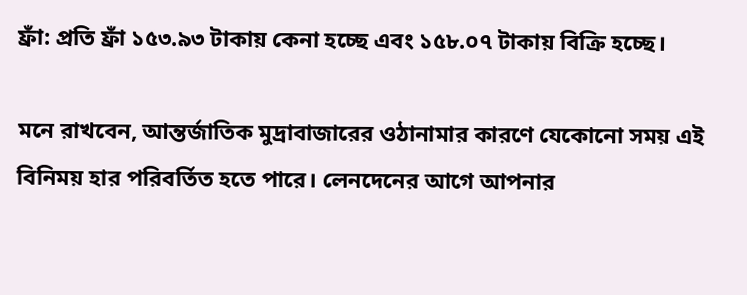ফ্রাঁ: প্রতি ফ্রাঁ ১৫৩.৯৩ টাকায় কেনা হচ্ছে এবং ১৫৮.০৭ টাকায় বিক্রি হচ্ছে।

মনে রাখবেন, আন্তর্জাতিক মুদ্রাবাজারের ওঠানামার কারণে যেকোনো সময় এই বিনিময় হার পরিবর্তিত হতে পারে। লেনদেনের আগে আপনার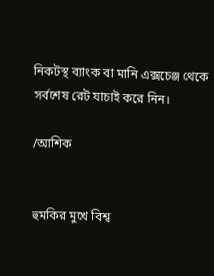নিকটস্থ ব্যাংক বা মানি এক্সচেঞ্জ থেকে সর্বশেষ রেট যাচাই করে নিন।

/আশিক


হুমকির মুখে বিশ্ব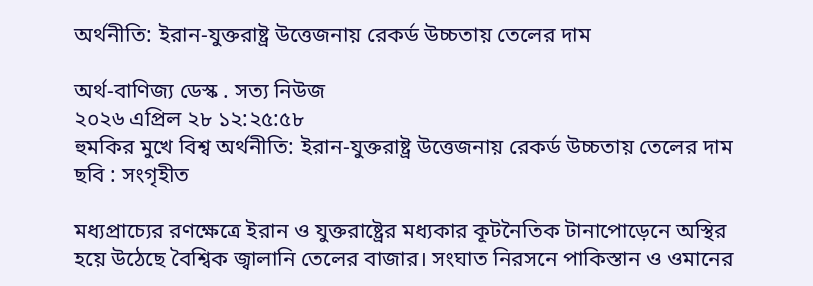অর্থনীতি: ইরান-যুক্তরাষ্ট্র উত্তেজনায় রেকর্ড উচ্চতায় তেলের দাম

অর্থ-বাণিজ্য ডেস্ক . সত্য নিউজ
২০২৬ এপ্রিল ২৮ ১২:২৫:৫৮
হুমকির মুখে বিশ্ব অর্থনীতি: ইরান-যুক্তরাষ্ট্র উত্তেজনায় রেকর্ড উচ্চতায় তেলের দাম
ছবি : সংগৃহীত

মধ্যপ্রাচ্যের রণক্ষেত্রে ইরান ও যুক্তরাষ্ট্রের মধ্যকার কূটনৈতিক টানাপোড়েনে অস্থির হয়ে উঠেছে বৈশ্বিক জ্বালানি তেলের বাজার। সংঘাত নিরসনে পাকিস্তান ও ওমানের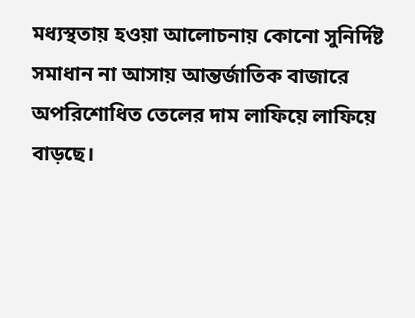মধ্যস্থতায় হওয়া আলোচনায় কোনো সুনির্দিষ্ট সমাধান না আসায় আন্তর্জাতিক বাজারে অপরিশোধিত তেলের দাম লাফিয়ে লাফিয়ে বাড়ছে।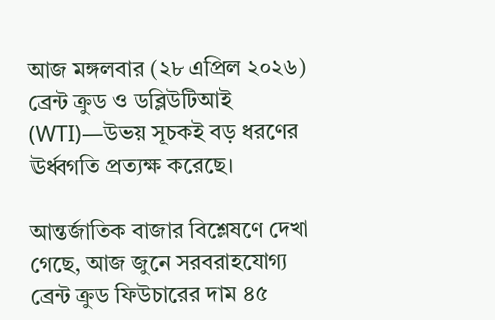আজ মঙ্গলবার (২৮ এপ্রিল ২০২৬) ব্রেন্ট ক্রুড ও ডব্লিউটিআই (WTI)—উভয় সূচকই বড় ধরণের ঊর্ধ্বগতি প্রত্যক্ষ করেছে।

আন্তর্জাতিক বাজার বিশ্লেষণে দেখা গেছে, আজ জুনে সরবরাহযোগ্য ব্রেন্ট ক্রুড ফিউচারের দাম ৪৫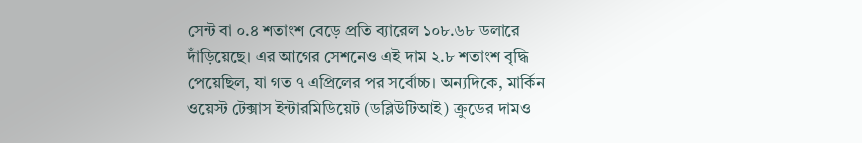সেন্ট বা ০.৪ শতাংশ বেড়ে প্রতি ব্যারেল ১০৮.৬৮ ডলারে দাঁড়িয়েছে। এর আগের সেশনেও এই দাম ২.৮ শতাংশ বৃদ্ধি পেয়েছিল, যা গত ৭ এপ্রিলের পর সর্বোচ্চ। অন্যদিকে, মার্কিন ওয়েস্ট টেক্সাস ইন্টারমিডিয়েট (ডব্লিউটিআই) ক্রুডের দামও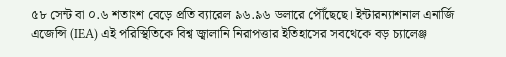৫৮ সেন্ট বা ০.৬ শতাংশ বেড়ে প্রতি ব্যারেল ৯৬.৯৬ ডলারে পৌঁছেছে। ইন্টারন্যাশনাল এনার্জি এজেন্সি (IEA) এই পরিস্থিতিকে বিশ্ব জ্বালানি নিরাপত্তার ইতিহাসের সবথেকে বড় চ্যালেঞ্জ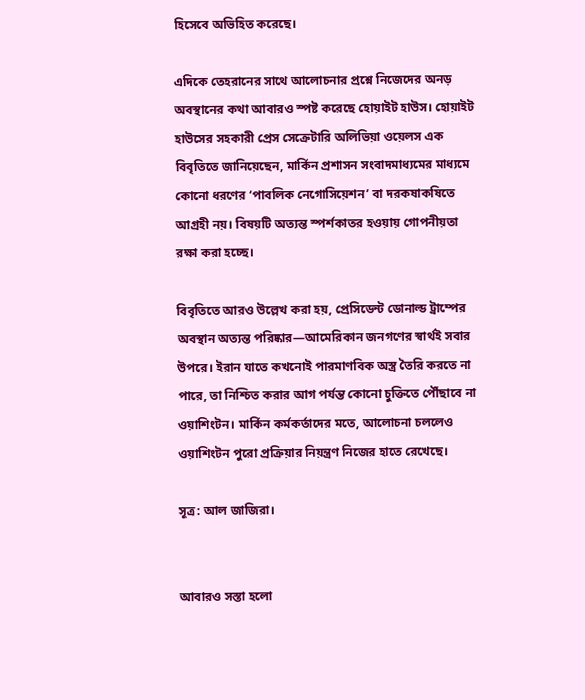হিসেবে অভিহিত করেছে।

এদিকে তেহরানের সাথে আলোচনার প্রশ্নে নিজেদের অনড় অবস্থানের কথা আবারও স্পষ্ট করেছে হোয়াইট হাউস। হোয়াইট হাউসের সহকারী প্রেস সেক্রেটারি অলিভিয়া ওয়েলস এক বিবৃতিতে জানিয়েছেন, মার্কিন প্রশাসন সংবাদমাধ্যমের মাধ্যমে কোনো ধরণের ‘পাবলিক নেগোসিয়েশন’ বা দরকষাকষিতে আগ্রহী নয়। বিষয়টি অত্যন্ত স্পর্শকাতর হওয়ায় গোপনীয়তা রক্ষা করা হচ্ছে।

বিবৃতিতে আরও উল্লেখ করা হয়, প্রেসিডেন্ট ডোনাল্ড ট্রাম্পের অবস্থান অত্যন্ত পরিষ্কার—আমেরিকান জনগণের স্বার্থই সবার উপরে। ইরান যাতে কখনোই পারমাণবিক অস্ত্র তৈরি করতে না পারে, তা নিশ্চিত করার আগ পর্যন্ত কোনো চুক্তিতে পৌঁছাবে না ওয়াশিংটন। মার্কিন কর্মকর্তাদের মতে, আলোচনা চললেও ওয়াশিংটন পুরো প্রক্রিয়ার নিয়ন্ত্রণ নিজের হাতে রেখেছে।

সূত্র: আল জাজিরা।


আবারও সস্তা হলো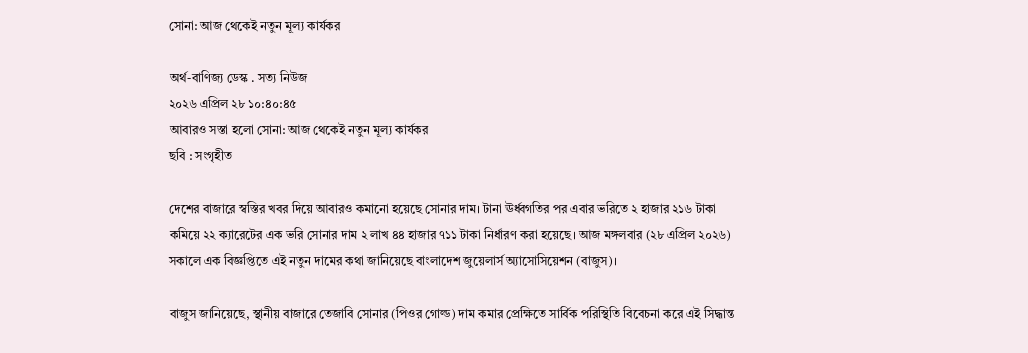সোনা: আজ থেকেই নতুন মূল্য কার্যকর

অর্থ-বাণিজ্য ডেস্ক . সত্য নিউজ
২০২৬ এপ্রিল ২৮ ১০:৪০:৪৫
আবারও সস্তা হলো সোনা: আজ থেকেই নতুন মূল্য কার্যকর
ছবি : সংগৃহীত

দেশের বাজারে স্বস্তির খবর দিয়ে আবারও কমানো হয়েছে সোনার দাম। টানা ঊর্ধ্বগতির পর এবার ভরিতে ২ হাজার ২১৬ টাকা কমিয়ে ২২ ক্যারেটের এক ভরি সোনার দাম ২ লাখ ৪৪ হাজার ৭১১ টাকা নির্ধারণ করা হয়েছে। আজ মঙ্গলবার (২৮ এপ্রিল ২০২৬) সকালে এক বিজ্ঞপ্তিতে এই নতুন দামের কথা জানিয়েছে বাংলাদেশ জুয়েলার্স অ্যাসোসিয়েশন (বাজুস)।

বাজুস জানিয়েছে, স্থানীয় বাজারে তেজাবি সোনার (পিওর গোল্ড) দাম কমার প্রেক্ষিতে সার্বিক পরিস্থিতি বিবেচনা করে এই সিদ্ধান্ত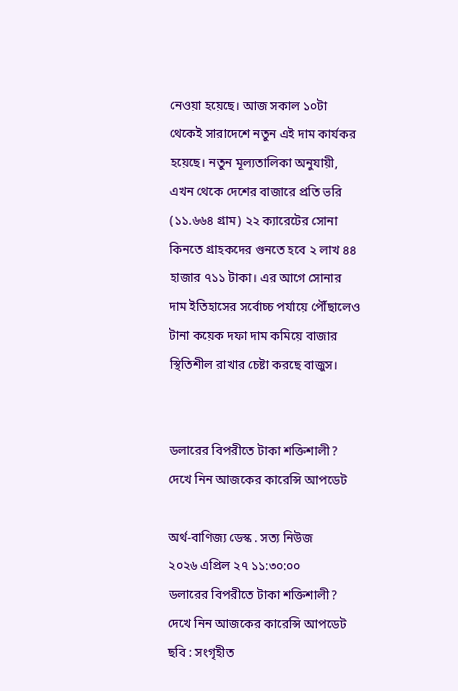নেওয়া হয়েছে। আজ সকাল ১০টা থেকেই সারাদেশে নতুন এই দাম কার্যকর হয়েছে। নতুন মূল্যতালিকা অনুযায়ী, এখন থেকে দেশের বাজারে প্রতি ভরি (১১.৬৬৪ গ্রাম) ২২ ক্যারেটের সোনা কিনতে গ্রাহকদের গুনতে হবে ২ লাখ ৪৪ হাজার ৭১১ টাকা। এর আগে সোনার দাম ইতিহাসের সর্বোচ্চ পর্যায়ে পৌঁছালেও টানা কয়েক দফা দাম কমিয়ে বাজার স্থিতিশীল রাখার চেষ্টা করছে বাজুস।


ডলারের বিপরীতে টাকা শক্তিশালী? দেখে নিন আজকের কারেন্সি আপডেট

অর্থ-বাণিজ্য ডেস্ক . সত্য নিউজ
২০২৬ এপ্রিল ২৭ ১১:৩০:০০
ডলারের বিপরীতে টাকা শক্তিশালী? দেখে নিন আজকের কারেন্সি আপডেট
ছবি : সংগৃহীত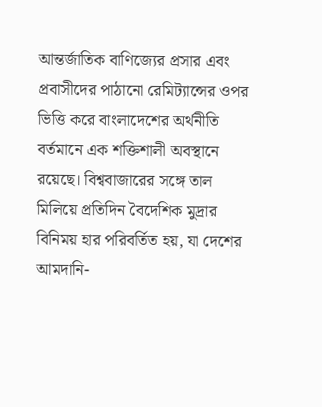আন্তর্জাতিক বাণিজ্যের প্রসার এবং প্রবাসীদের পাঠানো রেমিট্যান্সের ওপর ভিত্তি করে বাংলাদেশের অর্থনীতি বর্তমানে এক শক্তিশালী অবস্থানে রয়েছে। বিশ্ববাজারের সঙ্গে তাল মিলিয়ে প্রতিদিন বৈদেশিক মুদ্রার বিনিময় হার পরিবর্তিত হয়, যা দেশের আমদানি-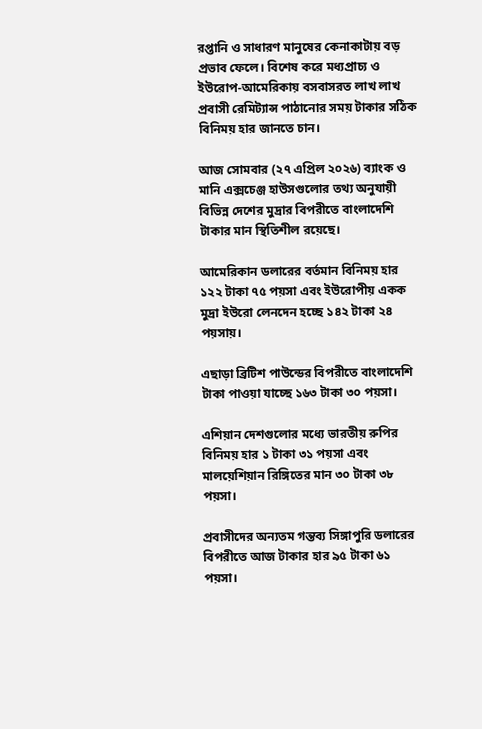রপ্তানি ও সাধারণ মানুষের কেনাকাটায় বড় প্রভাব ফেলে। বিশেষ করে মধ্যপ্রাচ্য ও ইউরোপ-আমেরিকায় বসবাসরত লাখ লাখ প্রবাসী রেমিট্যান্স পাঠানোর সময় টাকার সঠিক বিনিময় হার জানতে চান।

আজ সোমবার (২৭ এপ্রিল ২০২৬) ব্যাংক ও মানি এক্সচেঞ্জ হাউসগুলোর তথ্য অনুযায়ী বিভিন্ন দেশের মুদ্রার বিপরীতে বাংলাদেশি টাকার মান স্থিতিশীল রয়েছে।

আমেরিকান ডলারের বর্তমান বিনিময় হার ১২২ টাকা ৭৫ পয়সা এবং ইউরোপীয় একক মুদ্রা ইউরো লেনদেন হচ্ছে ১৪২ টাকা ২৪ পয়সায়।

এছাড়া ব্রিটিশ পাউন্ডের বিপরীতে বাংলাদেশি টাকা পাওয়া যাচ্ছে ১৬৩ টাকা ৩০ পয়সা।

এশিয়ান দেশগুলোর মধ্যে ভারতীয় রুপির বিনিময় হার ১ টাকা ৩১ পয়সা এবং মালয়েশিয়ান রিঙ্গিতের মান ৩০ টাকা ৩৮ পয়সা।

প্রবাসীদের অন্যতম গন্তব্য সিঙ্গাপুরি ডলারের বিপরীতে আজ টাকার হার ৯৫ টাকা ৬১ পয়সা।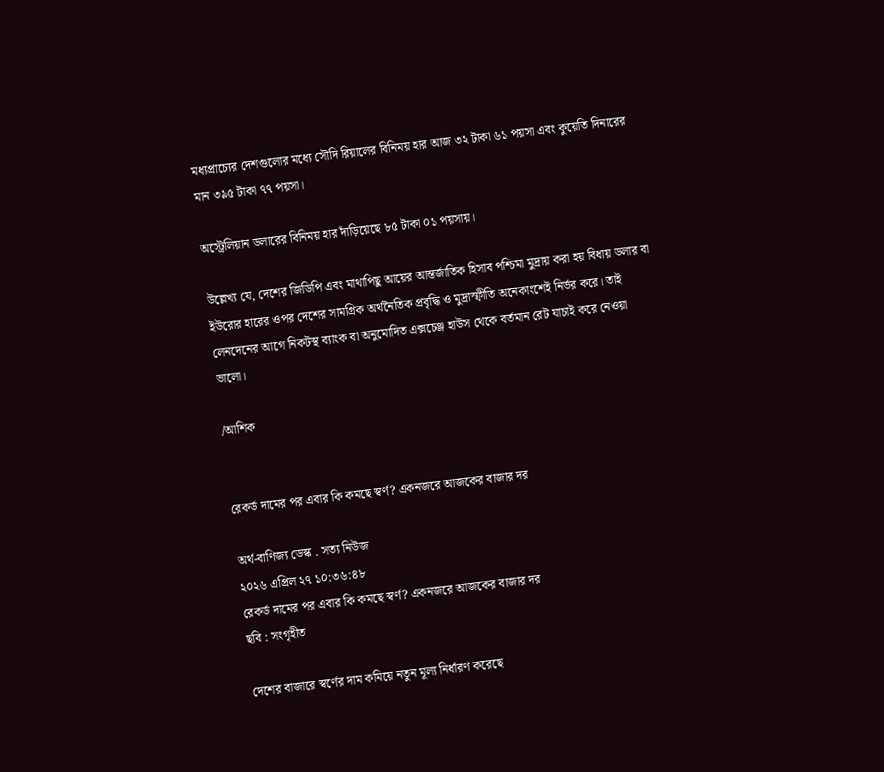মধ্যপ্রাচ্যের দেশগুলোর মধ্যে সৌদি রিয়ালের বিনিময় হার আজ ৩২ টাকা ৬১ পয়সা এবং কুয়েতি দিনারের মান ৩৯৫ টাকা ৭৭ পয়সা।

অস্ট্রেলিয়ান ডলারের বিনিময় হার দাঁড়িয়েছে ৮৫ টাকা ০১ পয়সায়।

উল্লেখ্য যে, দেশের জিডিপি এবং মাথাপিছু আয়ের আন্তর্জাতিক হিসাব পশ্চিমা মুদ্রায় করা হয় বিধায় ডলার বা ইউরোর হারের ওপর দেশের সামগ্রিক অর্থনৈতিক প্রবৃদ্ধি ও মুদ্রাস্ফীতি অনেকাংশেই নির্ভর করে। তাই লেনদেনের আগে নিকটস্থ ব্যাংক বা অনুমোদিত এক্সচেঞ্জ হাউস থেকে বর্তমান রেট যাচাই করে নেওয়া ভালো।

/আশিক


রেকর্ড দামের পর এবার কি কমছে স্বর্ণ? একনজরে আজকের বাজার দর

অর্থ-বাণিজ্য ডেস্ক . সত্য নিউজ
২০২৬ এপ্রিল ২৭ ১০:৩৬:৪৮
রেকর্ড দামের পর এবার কি কমছে স্বর্ণ? একনজরে আজকের বাজার দর
ছবি : সংগৃহীত

দেশের বাজারে স্বর্ণের দাম কমিয়ে নতুন মূল্য নির্ধারণ করেছে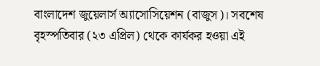বাংলাদেশ জুয়েলার্স অ্যাসোসিয়েশন (বাজুস)। সবশেষ বৃহস্পতিবার (২৩ এপ্রিল) থেকে কার্যকর হওয়া এই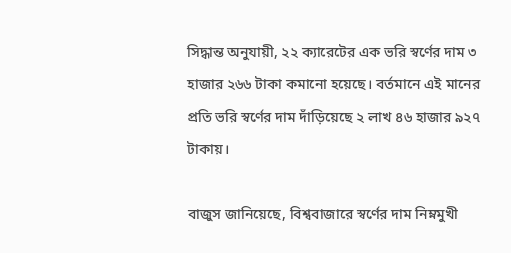সিদ্ধান্ত অনুযায়ী, ২২ ক্যারেটের এক ভরি স্বর্ণের দাম ৩ হাজার ২৬৬ টাকা কমানো হয়েছে। বর্তমানে এই মানের প্রতি ভরি স্বর্ণের দাম দাঁড়িয়েছে ২ লাখ ৪৬ হাজার ৯২৭ টাকায়।

বাজুস জানিয়েছে, বিশ্ববাজারে স্বর্ণের দাম নিম্নমুখী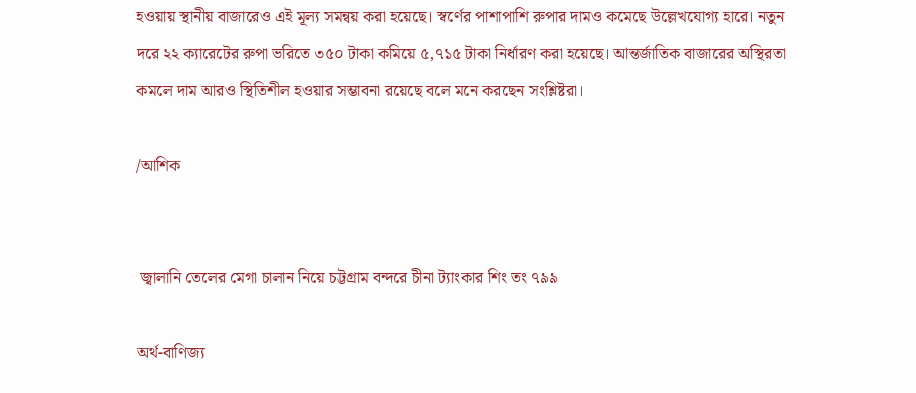হওয়ায় স্থানীয় বাজারেও এই মূল্য সমন্বয় করা হয়েছে। স্বর্ণের পাশাপাশি রুপার দামও কমেছে উল্লেখযোগ্য হারে। নতুন দরে ২২ ক্যারেটের রুপা ভরিতে ৩৫০ টাকা কমিয়ে ৫,৭১৫ টাকা নির্ধারণ করা হয়েছে। আন্তর্জাতিক বাজারের অস্থিরতা কমলে দাম আরও স্থিতিশীল হওয়ার সম্ভাবনা রয়েছে বলে মনে করছেন সংশ্লিষ্টরা।

/আশিক


 জ্বালানি তেলের মেগা চালান নিয়ে চট্টগ্রাম বন্দরে চীনা ট্যাংকার শিং তং ৭৯৯

অর্থ-বাণিজ্য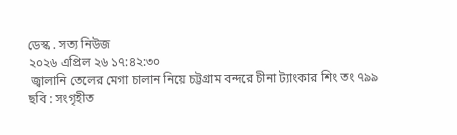ডেস্ক . সত্য নিউজ
২০২৬ এপ্রিল ২৬ ১৭:৪২:৩০
 জ্বালানি তেলের মেগা চালান নিয়ে চট্টগ্রাম বন্দরে চীনা ট্যাংকার শিং তং ৭৯৯
ছবি : সংগৃহীত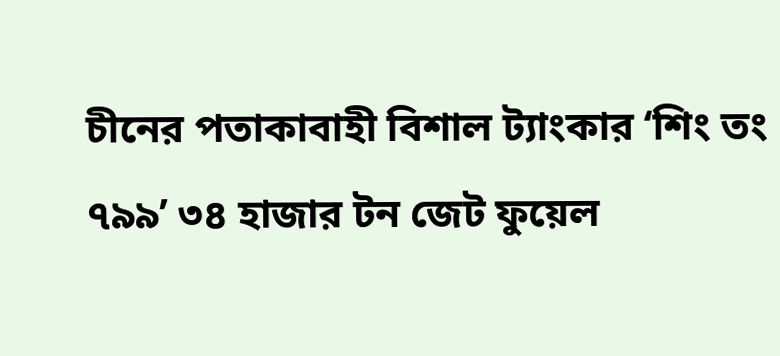চীনের পতাকাবাহী বিশাল ট্যাংকার ‘শিং তং ৭৯৯’ ৩৪ হাজার টন জেট ফুয়েল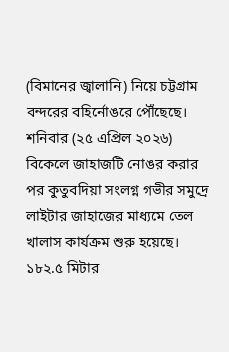(বিমানের জ্বালানি) নিয়ে চট্টগ্রাম বন্দরের বহির্নোঙরে পৌঁছেছে। শনিবার (২৫ এপ্রিল ২০২৬) বিকেলে জাহাজটি নোঙর করার পর কুতুবদিয়া সংলগ্ন গভীর সমুদ্রে লাইটার জাহাজের মাধ্যমে তেল খালাস কার্যক্রম শুরু হয়েছে। ১৮২.৫ মিটার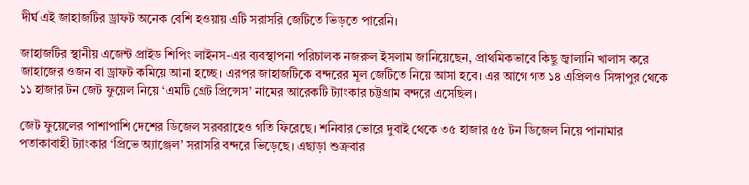দীর্ঘ এই জাহাজটির ড্রাফট অনেক বেশি হওয়ায় এটি সরাসরি জেটিতে ভিড়তে পারেনি।

জাহাজটির স্থানীয় এজেন্ট প্রাইড শিপিং লাইনস-এর ব্যবস্থাপনা পরিচালক নজরুল ইসলাম জানিয়েছেন, প্রাথমিকভাবে কিছু জ্বালানি খালাস করে জাহাজের ওজন বা ড্রাফট কমিয়ে আনা হচ্ছে। এরপর জাহাজটিকে বন্দরের মূল জেটিতে নিয়ে আসা হবে। এর আগে গত ১৪ এপ্রিলও সিঙ্গাপুর থেকে ১১ হাজার টন জেট ফুয়েল নিয়ে ‘এমটি গ্রেট প্রিন্সেস’ নামের আরেকটি ট্যাংকার চট্টগ্রাম বন্দরে এসেছিল।

জেট ফুয়েলের পাশাপাশি দেশের ডিজেল সরবরাহেও গতি ফিরেছে। শনিবার ভোরে দুবাই থেকে ৩৫ হাজার ৫৫ টন ডিজেল নিয়ে পানামার পতাকাবাহী ট্যাংকার ‘প্রিভে অ্যাঞ্জেল’ সরাসরি বন্দরে ভিড়েছে। এছাড়া শুক্রবার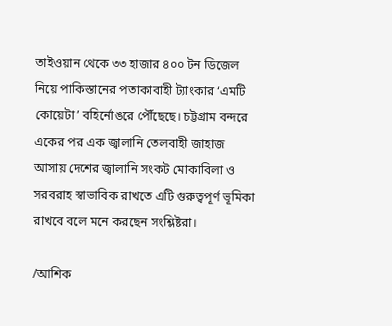তাইওয়ান থেকে ৩৩ হাজার ৪০০ টন ডিজেল নিয়ে পাকিস্তানের পতাকাবাহী ট্যাংকার ‘এমটি কোয়েটা’ বহির্নোঙরে পৌঁছেছে। চট্টগ্রাম বন্দরে একের পর এক জ্বালানি তেলবাহী জাহাজ আসায় দেশের জ্বালানি সংকট মোকাবিলা ও সরবরাহ স্বাভাবিক রাখতে এটি গুরুত্বপূর্ণ ভূমিকা রাখবে বলে মনে করছেন সংশ্লিষ্টরা।

/আশিক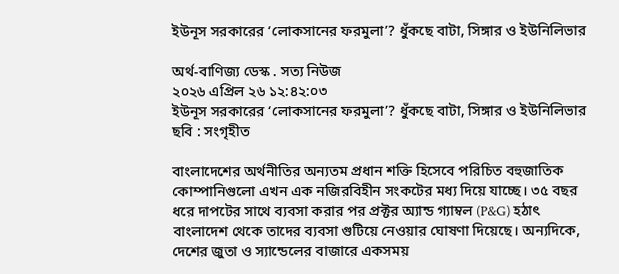ইউনূস সরকারের ‘লোকসানের ফরমুলা’? ধুঁকছে বাটা, সিঙ্গার ও ইউনিলিভার

অর্থ-বাণিজ্য ডেস্ক . সত্য নিউজ
২০২৬ এপ্রিল ২৬ ১২:৪২:০৩
ইউনূস সরকারের ‘লোকসানের ফরমুলা’? ধুঁকছে বাটা, সিঙ্গার ও ইউনিলিভার
ছবি : সংগৃহীত

বাংলাদেশের অর্থনীতির অন্যতম প্রধান শক্তি হিসেবে পরিচিত বহুজাতিক কোম্পানিগুলো এখন এক নজিরবিহীন সংকটের মধ্য দিয়ে যাচ্ছে। ৩৫ বছর ধরে দাপটের সাথে ব্যবসা করার পর প্রক্টর অ্যান্ড গ্যাম্বল (P&G) হঠাৎ বাংলাদেশ থেকে তাদের ব্যবসা গুটিয়ে নেওয়ার ঘোষণা দিয়েছে। অন্যদিকে, দেশের জুতা ও স্যান্ডেলের বাজারে একসময়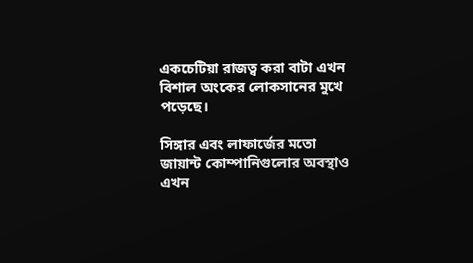একচেটিয়া রাজত্ব করা বাটা এখন বিশাল অংকের লোকসানের মুখে পড়েছে।

সিঙ্গার এবং লাফার্জের মতো জায়ান্ট কোম্পানিগুলোর অবস্থাও এখন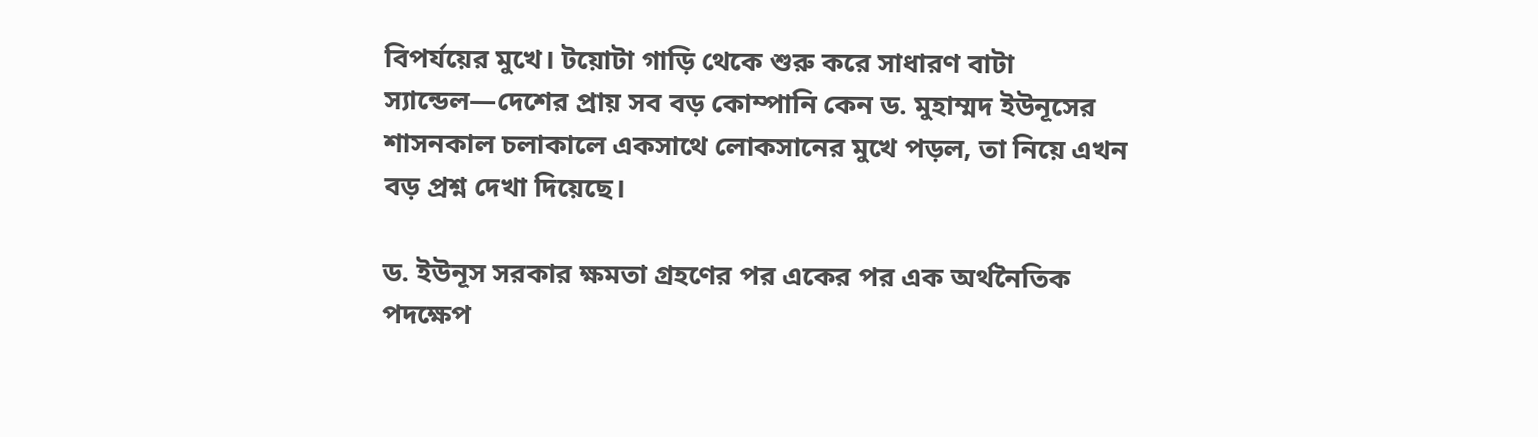বিপর্যয়ের মুখে। টয়োটা গাড়ি থেকে শুরু করে সাধারণ বাটা স্যান্ডেল—দেশের প্রায় সব বড় কোম্পানি কেন ড. মুহাম্মদ ইউনূসের শাসনকাল চলাকালে একসাথে লোকসানের মুখে পড়ল, তা নিয়ে এখন বড় প্রশ্ন দেখা দিয়েছে।

ড. ইউনূস সরকার ক্ষমতা গ্রহণের পর একের পর এক অর্থনৈতিক পদক্ষেপ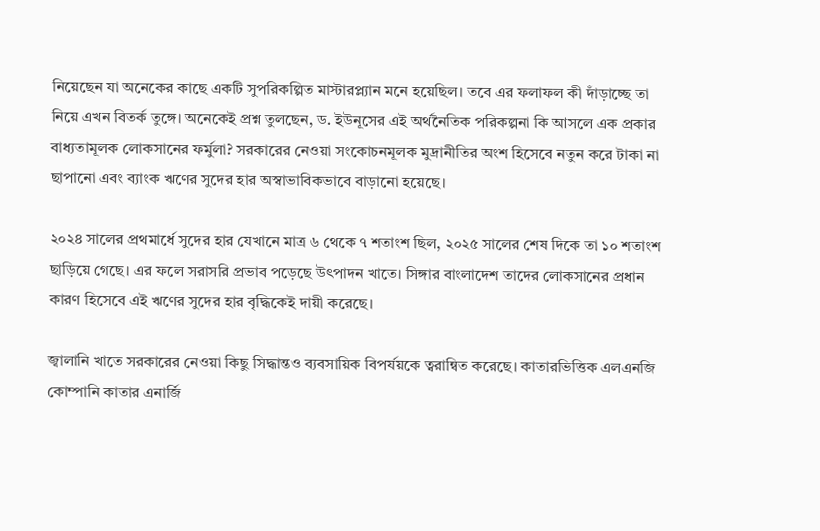নিয়েছেন যা অনেকের কাছে একটি সুপরিকল্পিত মাস্টারপ্ল্যান মনে হয়েছিল। তবে এর ফলাফল কী দাঁড়াচ্ছে তা নিয়ে এখন বিতর্ক তুঙ্গে। অনেকেই প্রশ্ন তুলছেন, ড. ইউনূসের এই অর্থনৈতিক পরিকল্পনা কি আসলে এক প্রকার বাধ্যতামূলক লোকসানের ফর্মুলা? সরকারের নেওয়া সংকোচনমূলক মুদ্রানীতির অংশ হিসেবে নতুন করে টাকা না ছাপানো এবং ব্যাংক ঋণের সুদের হার অস্বাভাবিকভাবে বাড়ানো হয়েছে।

২০২৪ সালের প্রথমার্ধে সুদের হার যেখানে মাত্র ৬ থেকে ৭ শতাংশ ছিল, ২০২৫ সালের শেষ দিকে তা ১০ শতাংশ ছাড়িয়ে গেছে। এর ফলে সরাসরি প্রভাব পড়েছে উৎপাদন খাতে। সিঙ্গার বাংলাদেশ তাদের লোকসানের প্রধান কারণ হিসেবে এই ঋণের সুদের হার বৃদ্ধিকেই দায়ী করেছে।

জ্বালানি খাতে সরকারের নেওয়া কিছু সিদ্ধান্তও ব্যবসায়িক বিপর্যয়কে ত্বরান্বিত করেছে। কাতারভিত্তিক এলএনজি কোম্পানি কাতার এনার্জি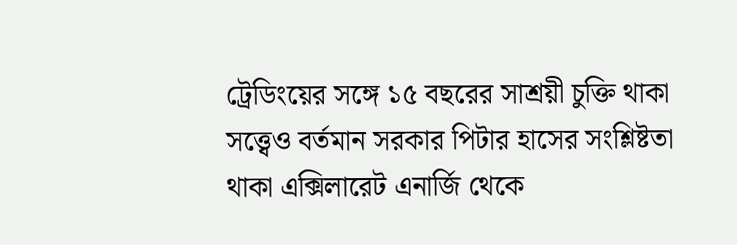ট্রেডিংয়ের সঙ্গে ১৫ বছরের সাশ্রয়ী চুক্তি থাকা সত্ত্বেও বর্তমান সরকার পিটার হাসের সংশ্লিষ্টতা থাকা এক্সিলারেট এনার্জি থেকে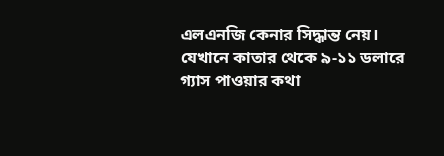এলএনজি কেনার সিদ্ধান্ত নেয়। যেখানে কাতার থেকে ৯-১১ ডলারে গ্যাস পাওয়ার কথা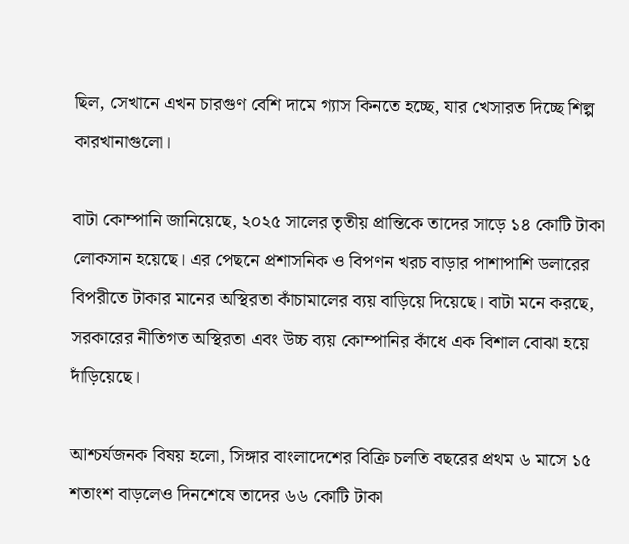ছিল, সেখানে এখন চারগুণ বেশি দামে গ্যাস কিনতে হচ্ছে, যার খেসারত দিচ্ছে শিল্প কারখানাগুলো।

বাটা কোম্পানি জানিয়েছে, ২০২৫ সালের তৃতীয় প্রান্তিকে তাদের সাড়ে ১৪ কোটি টাকা লোকসান হয়েছে। এর পেছনে প্রশাসনিক ও বিপণন খরচ বাড়ার পাশাপাশি ডলারের বিপরীতে টাকার মানের অস্থিরতা কাঁচামালের ব্যয় বাড়িয়ে দিয়েছে। বাটা মনে করছে, সরকারের নীতিগত অস্থিরতা এবং উচ্চ ব্যয় কোম্পানির কাঁধে এক বিশাল বোঝা হয়ে দাঁড়িয়েছে।

আশ্চর্যজনক বিষয় হলো, সিঙ্গার বাংলাদেশের বিক্রি চলতি বছরের প্রথম ৬ মাসে ১৫ শতাংশ বাড়লেও দিনশেষে তাদের ৬৬ কোটি টাকা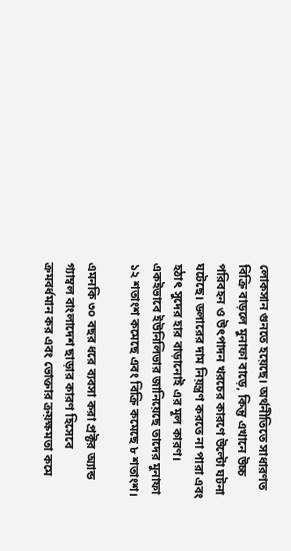লোকসান গুনতে হয়েছে। অর্থনীতিতে সাধারণত বিক্রি বাড়লে মুনাফা বাড়ে, কিন্তু এখানে উচ্চ পরিবহন ও উৎপাদন খরচের কারণে উল্টো ঘটনা ঘটেছে। ডলারের দাম নিয়ন্ত্রণ করতে না পারা এবং হঠাৎ সুদের হার বাড়ানোই এর মূল কারণ। একইভাবে ইউনিলিভার জানিয়েছে তাদের মুনাফা ১২ শতাংশ কমেছে এবং বিক্রি কমেছে ৮ শতাংশ।

এমনকি ৩০ বছর ধরে ব্যবসা করা প্রক্টর অ্যান্ড গ্যাম্বল বাংলাদেশ ছাড়ার কারণ হিসেবে ক্রমবর্ধমান কর এবং ভোক্তার ক্রয়ক্ষমতা কমে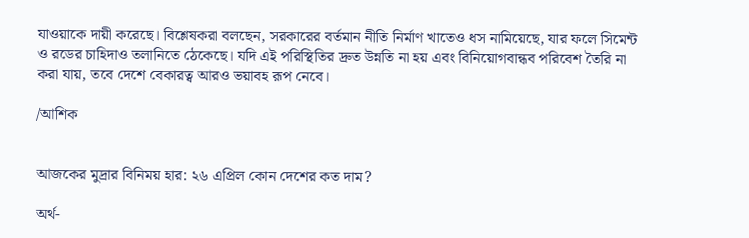যাওয়াকে দায়ী করেছে। বিশ্লেষকরা বলছেন, সরকারের বর্তমান নীতি নির্মাণ খাতেও ধস নামিয়েছে, যার ফলে সিমেন্ট ও রডের চাহিদাও তলানিতে ঠেকেছে। যদি এই পরিস্থিতির দ্রুত উন্নতি না হয় এবং বিনিয়োগবান্ধব পরিবেশ তৈরি না করা যায়, তবে দেশে বেকারত্ব আরও ভয়াবহ রূপ নেবে।

/আশিক


আজকের মুদ্রার বিনিময় হার: ২৬ এপ্রিল কোন দেশের কত দাম?

অর্থ-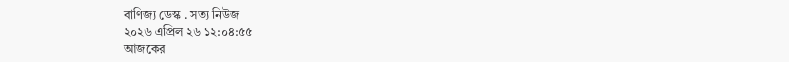বাণিজ্য ডেস্ক . সত্য নিউজ
২০২৬ এপ্রিল ২৬ ১২:০৪:৫৫
আজকের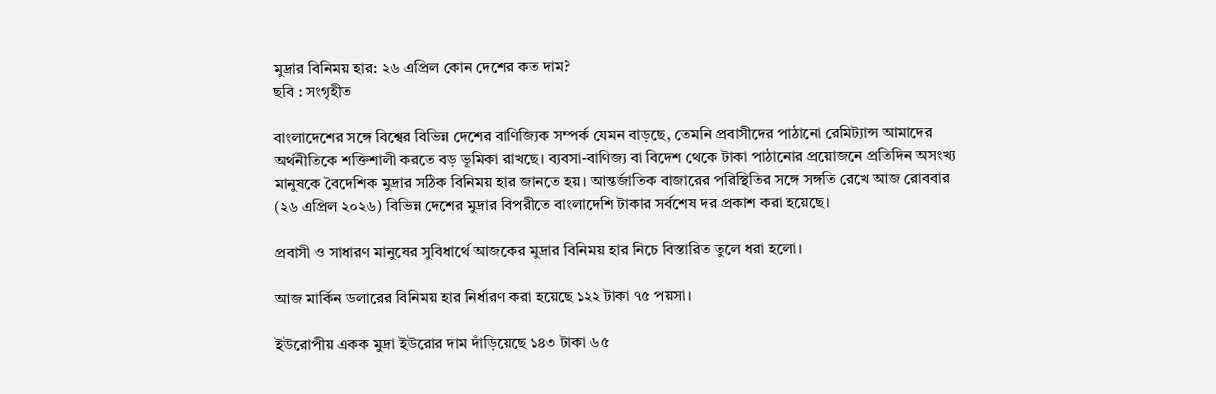মুদ্রার বিনিময় হার: ২৬ এপ্রিল কোন দেশের কত দাম?
ছবি : সংগৃহীত

বাংলাদেশের সঙ্গে বিশ্বের বিভিন্ন দেশের বাণিজ্যিক সম্পর্ক যেমন বাড়ছে, তেমনি প্রবাসীদের পাঠানো রেমিট্যান্স আমাদের অর্থনীতিকে শক্তিশালী করতে বড় ভূমিকা রাখছে। ব্যবসা-বাণিজ্য বা বিদেশ থেকে টাকা পাঠানোর প্রয়োজনে প্রতিদিন অসংখ্য মানুষকে বৈদেশিক মুদ্রার সঠিক বিনিময় হার জানতে হয়। আন্তর্জাতিক বাজারের পরিস্থিতির সঙ্গে সঙ্গতি রেখে আজ রোববার (২৬ এপ্রিল ২০২৬) বিভিন্ন দেশের মুদ্রার বিপরীতে বাংলাদেশি টাকার সর্বশেষ দর প্রকাশ করা হয়েছে।

প্রবাসী ও সাধারণ মানুষের সুবিধার্থে আজকের মুদ্রার বিনিময় হার নিচে বিস্তারিত তুলে ধরা হলো।

আজ মার্কিন ডলারের বিনিময় হার নির্ধারণ করা হয়েছে ১২২ টাকা ৭৫ পয়সা।

ইউরোপীয় একক মুদ্রা ইউরোর দাম দাঁড়িয়েছে ১৪৩ টাকা ৬৫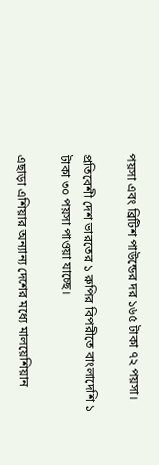পয়সা এবং ব্রিটিশ পাউন্ডের দর ১৬৫ টাকা ৭২ পয়সা।

প্রতিবেশী দেশ ভারতের ১ রুপির বিপরীতে বাংলাদেশি ১ টাকা ৩০ পয়সা পাওয়া যাচ্ছে।

এছাড়া এশিয়ার অন্যান্য দেশের মধ্যে মালয়েশিয়ান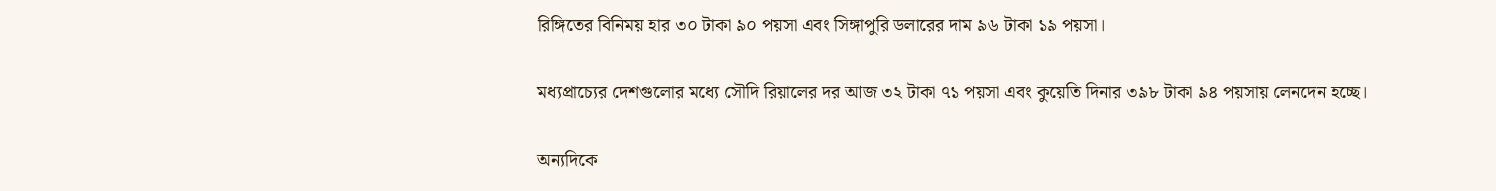রিঙ্গিতের বিনিময় হার ৩০ টাকা ৯০ পয়সা এবং সিঙ্গাপুরি ডলারের দাম ৯৬ টাকা ১৯ পয়সা।

মধ্যপ্রাচ্যের দেশগুলোর মধ্যে সৌদি রিয়ালের দর আজ ৩২ টাকা ৭১ পয়সা এবং কুয়েতি দিনার ৩৯৮ টাকা ৯৪ পয়সায় লেনদেন হচ্ছে।

অন্যদিকে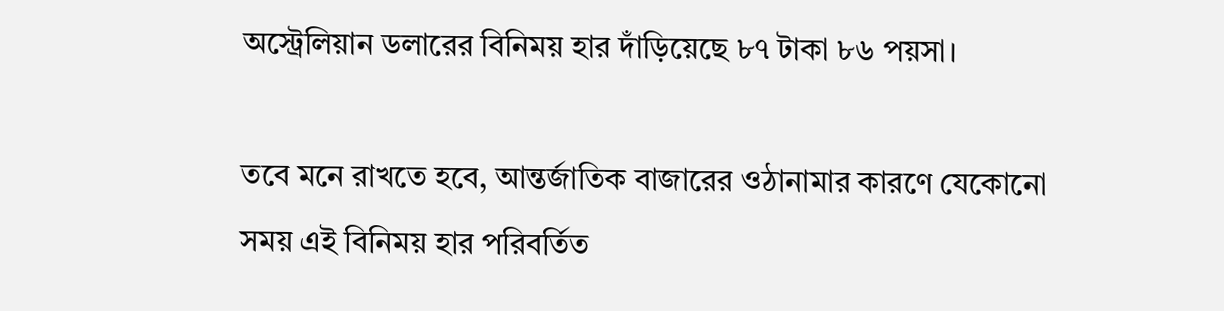অস্ট্রেলিয়ান ডলারের বিনিময় হার দাঁড়িয়েছে ৮৭ টাকা ৮৬ পয়সা।

তবে মনে রাখতে হবে, আন্তর্জাতিক বাজারের ওঠানামার কারণে যেকোনো সময় এই বিনিময় হার পরিবর্তিত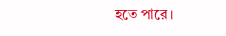হতে পারে।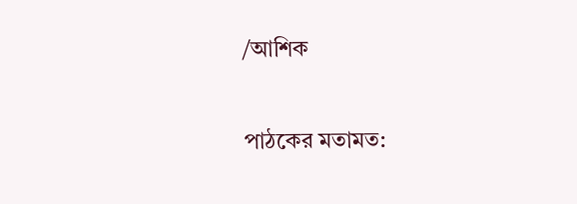/আশিক

পাঠকের মতামত: